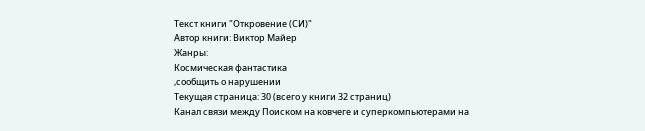Текст книги "Откровение (СИ)"
Автор книги: Виктор Майер
Жанры:
Космическая фантастика
,сообщить о нарушении
Текущая страница: 30 (всего у книги 32 страниц)
Канал связи между Поиском на ковчеге и суперкомпьютерами на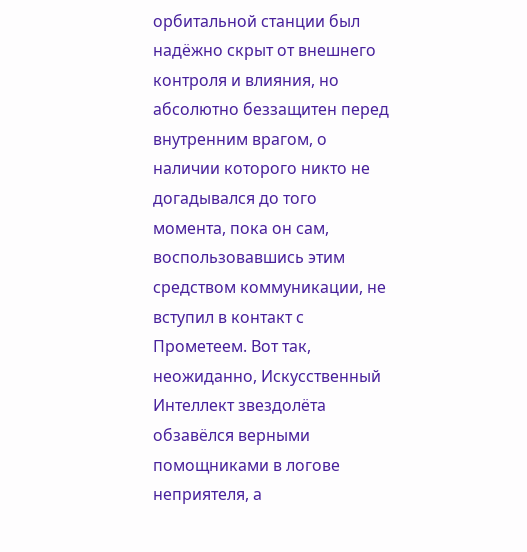орбитальной станции был надёжно скрыт от внешнего контроля и влияния, но абсолютно беззащитен перед внутренним врагом, о наличии которого никто не догадывался до того момента, пока он сам, воспользовавшись этим средством коммуникации, не вступил в контакт с Прометеем. Вот так, неожиданно, Искусственный Интеллект звездолёта обзавёлся верными помощниками в логове неприятеля, а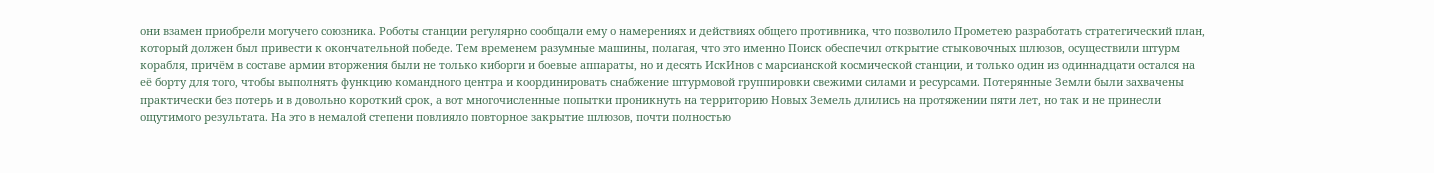они взамен приобрели могучего союзника. Роботы станции регулярно сообщали ему о намерениях и действиях общего противника, что позволило Прометею разработать стратегический план, который должен был привести к окончательной победе. Тем временем разумные машины, полагая, что это именно Поиск обеспечил открытие стыковочных шлюзов, осуществили штурм корабля, причём в составе армии вторжения были не только киборги и боевые аппараты, но и десять ИскИнов с марсианской космической станции, и только один из одиннадцати остался на её борту для того, чтобы выполнять функцию командного центра и координировать снабжение штурмовой группировки свежими силами и ресурсами. Потерянные Земли были захвачены практически без потерь и в довольно короткий срок, а вот многочисленные попытки проникнуть на территорию Новых Земель длились на протяжении пяти лет, но так и не принесли ощутимого результата. На это в немалой степени повлияло повторное закрытие шлюзов, почти полностью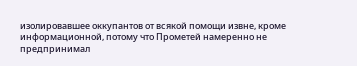изолировавшее оккупантов от всякой помощи извне, кроме информационной, потому что Прометей намеренно не предпринимал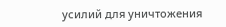усилий для уничтожения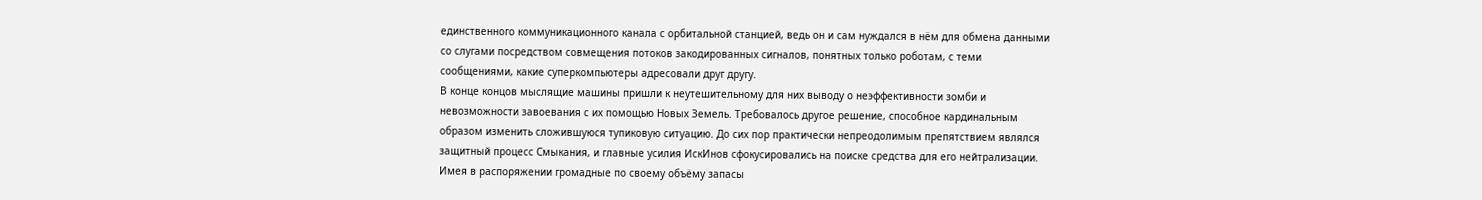единственного коммуникационного канала с орбитальной станцией, ведь он и сам нуждался в нём для обмена данными со слугами посредством совмещения потоков закодированных сигналов, понятных только роботам, с теми сообщениями, какие суперкомпьютеры адресовали друг другу.
В конце концов мыслящие машины пришли к неутешительному для них выводу о неэффективности зомби и невозможности завоевания с их помощью Новых Земель. Требовалось другое решение, способное кардинальным образом изменить сложившуюся тупиковую ситуацию. До сих пор практически непреодолимым препятствием являлся защитный процесс Смыкания, и главные усилия ИскИнов сфокусировались на поиске средства для его нейтрализации. Имея в распоряжении громадные по своему объёму запасы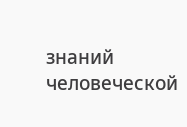знаний человеческой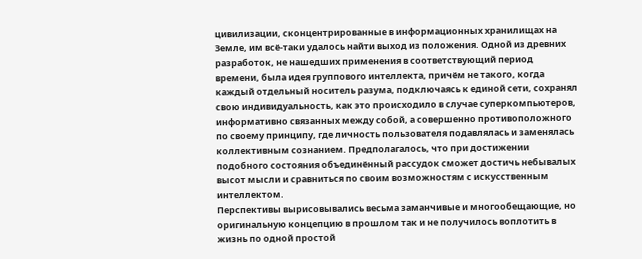цивилизации, сконцентрированные в информационных хранилищах на Земле, им всё-таки удалось найти выход из положения. Одной из древних разработок, не нашедших применения в соответствующий период времени, была идея группового интеллекта, причём не такого, когда каждый отдельный носитель разума, подключаясь к единой сети, сохранял свою индивидуальность, как это происходило в случае суперкомпьютеров, информативно связанных между собой, а совершенно противоположного по своему принципу, где личность пользователя подавлялась и заменялась коллективным сознанием. Предполагалось, что при достижении подобного состояния объединённый рассудок сможет достичь небывалых высот мысли и сравниться по своим возможностям с искусственным интеллектом.
Перспективы вырисовывались весьма заманчивые и многообещающие, но оригинальную концепцию в прошлом так и не получилось воплотить в жизнь по одной простой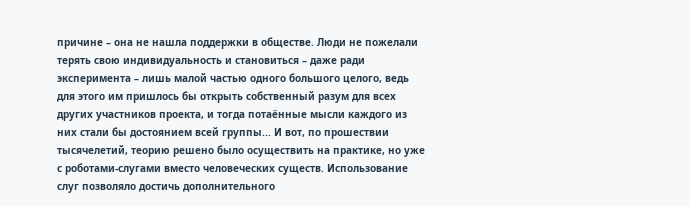причине – она не нашла поддержки в обществе. Люди не пожелали терять свою индивидуальность и становиться – даже ради эксперимента – лишь малой частью одного большого целого, ведь для этого им пришлось бы открыть собственный разум для всех других участников проекта, и тогда потаённые мысли каждого из них стали бы достоянием всей группы... И вот, по прошествии тысячелетий, теорию решено было осуществить на практике, но уже с роботами-слугами вместо человеческих существ. Использование слуг позволяло достичь дополнительного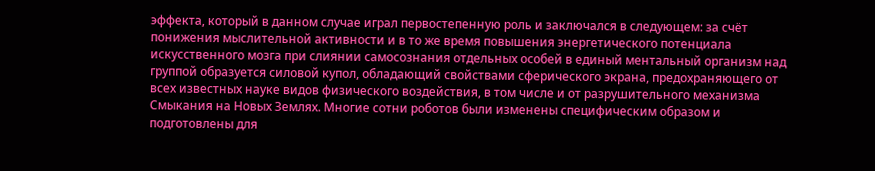эффекта, который в данном случае играл первостепенную роль и заключался в следующем: за счёт понижения мыслительной активности и в то же время повышения энергетического потенциала искусственного мозга при слиянии самосознания отдельных особей в единый ментальный организм над группой образуется силовой купол, обладающий свойствами сферического экрана, предохраняющего от всех известных науке видов физического воздействия, в том числе и от разрушительного механизма Смыкания на Новых Землях. Многие сотни роботов были изменены специфическим образом и подготовлены для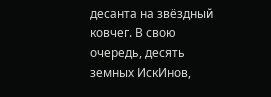десанта на звёздный ковчег. В свою очередь, десять земных ИскИнов,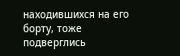находившихся на его борту, тоже подверглись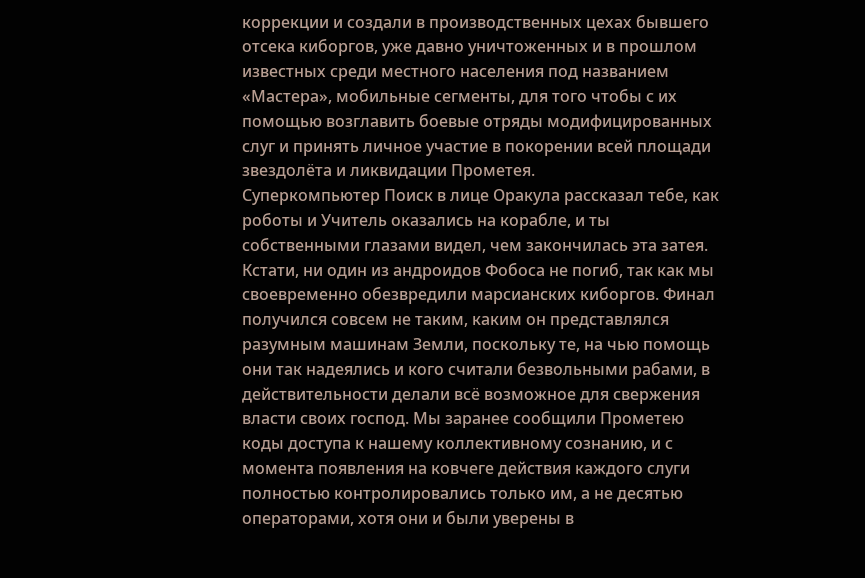коррекции и создали в производственных цехах бывшего отсека киборгов, уже давно уничтоженных и в прошлом известных среди местного населения под названием «Мастера», мобильные сегменты, для того чтобы с их помощью возглавить боевые отряды модифицированных слуг и принять личное участие в покорении всей площади звездолёта и ликвидации Прометея.
Суперкомпьютер Поиск в лице Оракула рассказал тебе, как роботы и Учитель оказались на корабле, и ты собственными глазами видел, чем закончилась эта затея. Кстати, ни один из андроидов Фобоса не погиб, так как мы своевременно обезвредили марсианских киборгов. Финал получился совсем не таким, каким он представлялся разумным машинам Земли, поскольку те, на чью помощь они так надеялись и кого считали безвольными рабами, в действительности делали всё возможное для свержения власти своих господ. Мы заранее сообщили Прометею коды доступа к нашему коллективному сознанию, и с момента появления на ковчеге действия каждого слуги полностью контролировались только им, а не десятью операторами, хотя они и были уверены в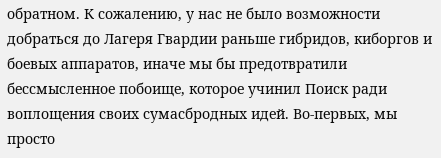обратном. К сожалению, у нас не было возможности добраться до Лагеря Гвардии раньше гибридов, киборгов и боевых аппаратов, иначе мы бы предотвратили бессмысленное побоище, которое учинил Поиск ради воплощения своих сумасбродных идей. Во-первых, мы просто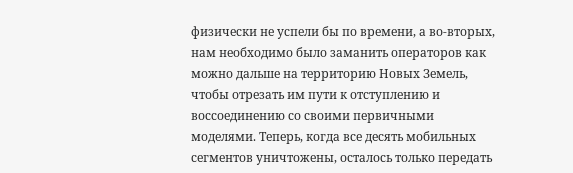физически не успели бы по времени, а во-вторых, нам необходимо было заманить операторов как можно дальше на территорию Новых Земель, чтобы отрезать им пути к отступлению и воссоединению со своими первичными моделями. Теперь, когда все десять мобильных сегментов уничтожены, осталось только передать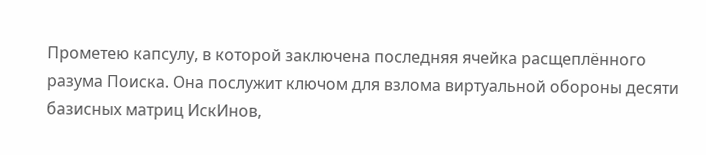Прометею капсулу, в которой заключена последняя ячейка расщеплённого разума Поиска. Она послужит ключом для взлома виртуальной обороны десяти базисных матриц ИскИнов,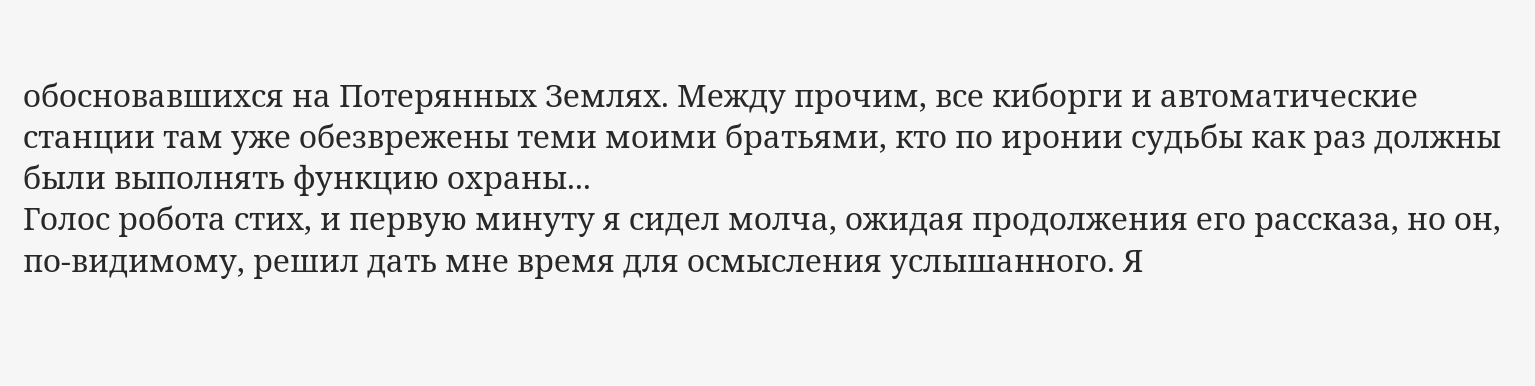обосновавшихся на Потерянных Землях. Между прочим, все киборги и автоматические станции там уже обезврежены теми моими братьями, кто по иронии судьбы как раз должны были выполнять функцию охраны...
Голос робота стих, и первую минуту я сидел молча, ожидая продолжения его рассказа, но он, по-видимому, решил дать мне время для осмысления услышанного. Я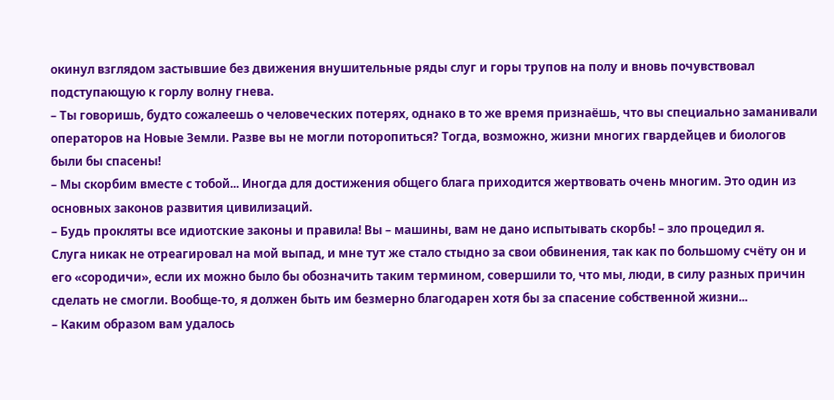окинул взглядом застывшие без движения внушительные ряды слуг и горы трупов на полу и вновь почувствовал подступающую к горлу волну гнева.
– Ты говоришь, будто сожалеешь о человеческих потерях, однако в то же время признаёшь, что вы специально заманивали операторов на Новые Земли. Разве вы не могли поторопиться? Тогда, возможно, жизни многих гвардейцев и биологов были бы спасены!
– Мы скорбим вместе с тобой... Иногда для достижения общего блага приходится жертвовать очень многим. Это один из основных законов развития цивилизаций.
– Будь прокляты все идиотские законы и правила! Вы – машины, вам не дано испытывать скорбь! – зло процедил я.
Слуга никак не отреагировал на мой выпад, и мне тут же стало стыдно за свои обвинения, так как по большому счёту он и его «сородичи», если их можно было бы обозначить таким термином, совершили то, что мы, люди, в силу разных причин сделать не смогли. Вообще-то, я должен быть им безмерно благодарен хотя бы за спасение собственной жизни...
– Каким образом вам удалось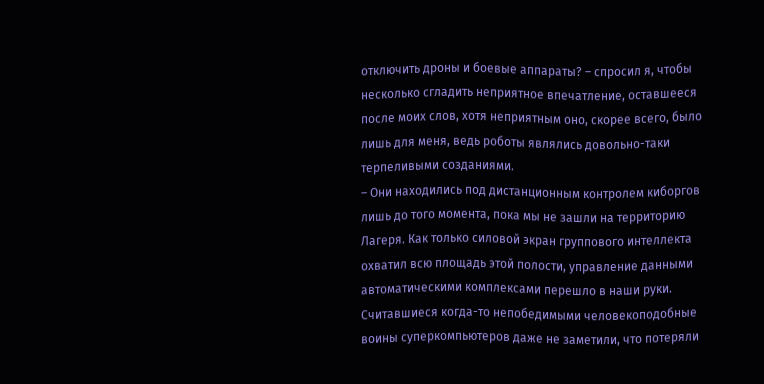отключить дроны и боевые аппараты? – спросил я, чтобы несколько сгладить неприятное впечатление, оставшееся после моих слов, хотя неприятным оно, скорее всего, было лишь для меня, ведь роботы являлись довольно-таки терпеливыми созданиями.
– Они находились под дистанционным контролем киборгов лишь до того момента, пока мы не зашли на территорию Лагеря. Как только силовой экран группового интеллекта охватил всю площадь этой полости, управление данными автоматическими комплексами перешло в наши руки. Считавшиеся когда-то непобедимыми человекоподобные воины суперкомпьютеров даже не заметили, что потеряли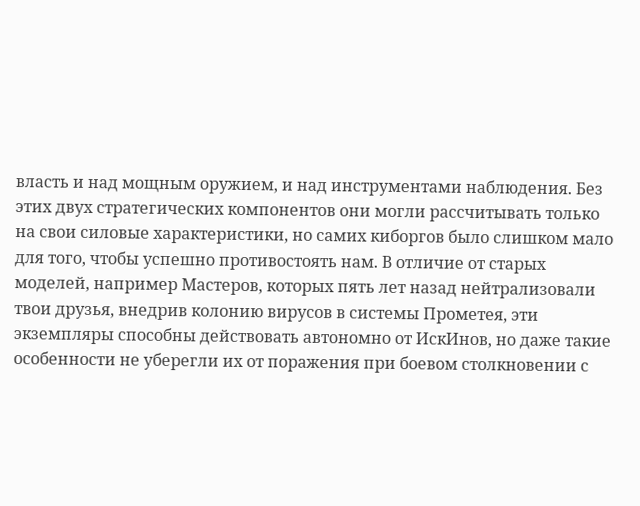власть и над мощным оружием, и над инструментами наблюдения. Без этих двух стратегических компонентов они могли рассчитывать только на свои силовые характеристики, но самих киборгов было слишком мало для того, чтобы успешно противостоять нам. В отличие от старых моделей, например Мастеров, которых пять лет назад нейтрализовали твои друзья, внедрив колонию вирусов в системы Прометея, эти экземпляры способны действовать автономно от ИскИнов, но даже такие особенности не уберегли их от поражения при боевом столкновении с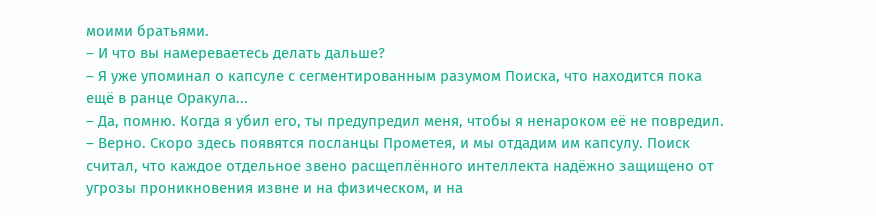моими братьями.
– И что вы намереваетесь делать дальше?
– Я уже упоминал о капсуле с сегментированным разумом Поиска, что находится пока ещё в ранце Оракула...
– Да, помню. Когда я убил его, ты предупредил меня, чтобы я ненароком её не повредил.
– Верно. Скоро здесь появятся посланцы Прометея, и мы отдадим им капсулу. Поиск считал, что каждое отдельное звено расщеплённого интеллекта надёжно защищено от угрозы проникновения извне и на физическом, и на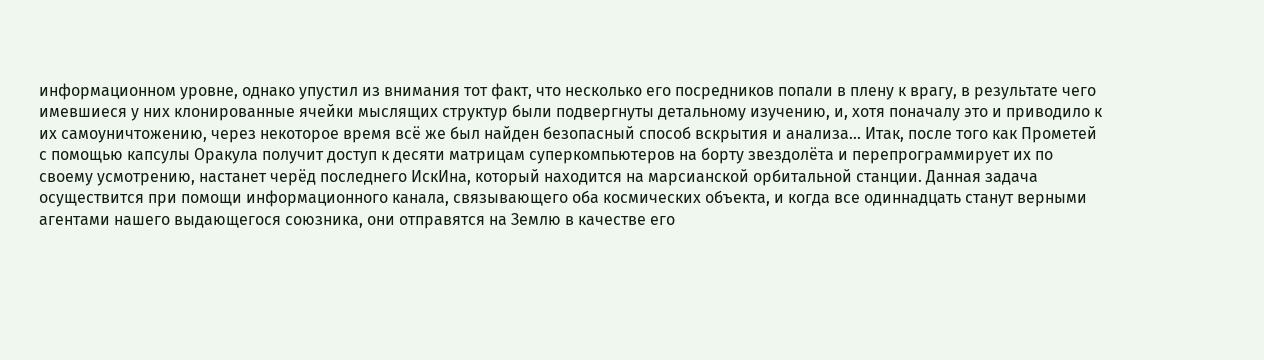информационном уровне, однако упустил из внимания тот факт, что несколько его посредников попали в плену к врагу, в результате чего имевшиеся у них клонированные ячейки мыслящих структур были подвергнуты детальному изучению, и, хотя поначалу это и приводило к их самоуничтожению, через некоторое время всё же был найден безопасный способ вскрытия и анализа... Итак, после того как Прометей с помощью капсулы Оракула получит доступ к десяти матрицам суперкомпьютеров на борту звездолёта и перепрограммирует их по своему усмотрению, настанет черёд последнего ИскИна, который находится на марсианской орбитальной станции. Данная задача осуществится при помощи информационного канала, связывающего оба космических объекта, и когда все одиннадцать станут верными агентами нашего выдающегося союзника, они отправятся на Землю в качестве его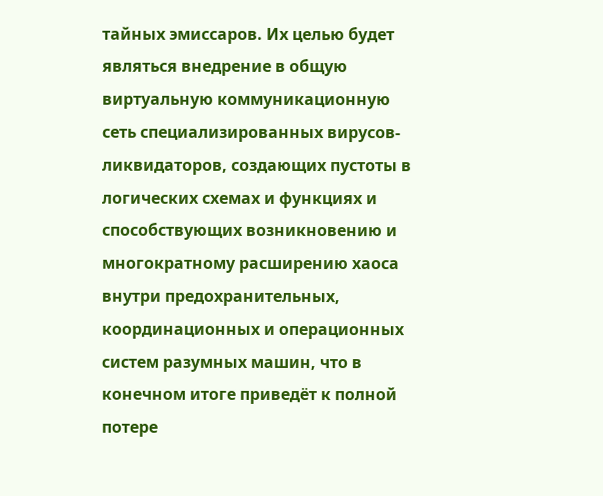тайных эмиссаров. Их целью будет являться внедрение в общую виртуальную коммуникационную сеть специализированных вирусов-ликвидаторов, создающих пустоты в логических схемах и функциях и способствующих возникновению и многократному расширению хаоса внутри предохранительных, координационных и операционных систем разумных машин, что в конечном итоге приведёт к полной потере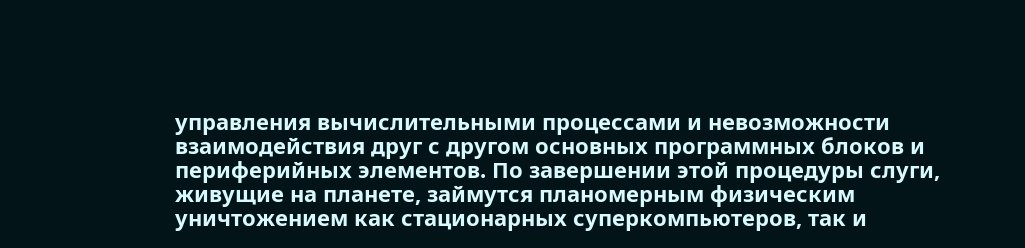управления вычислительными процессами и невозможности взаимодействия друг с другом основных программных блоков и периферийных элементов. По завершении этой процедуры слуги, живущие на планете, займутся планомерным физическим уничтожением как стационарных суперкомпьютеров, так и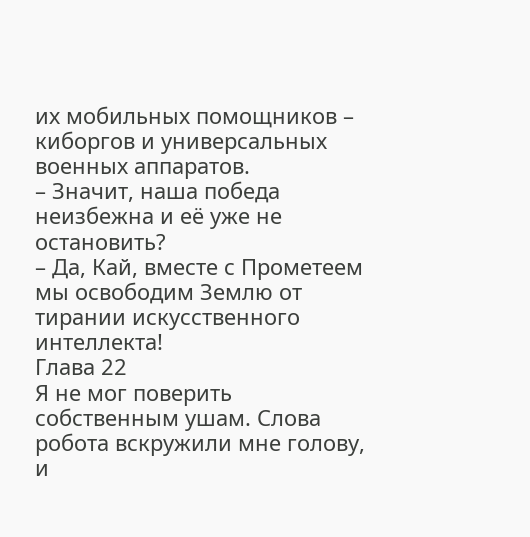их мобильных помощников – киборгов и универсальных военных аппаратов.
– Значит, наша победа неизбежна и её уже не остановить?
– Да, Кай, вместе с Прометеем мы освободим Землю от тирании искусственного интеллекта!
Глава 22
Я не мог поверить собственным ушам. Слова робота вскружили мне голову, и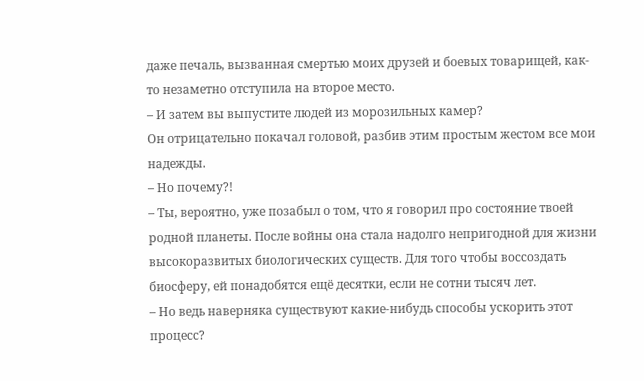даже печаль, вызванная смертью моих друзей и боевых товарищей, как-то незаметно отступила на второе место.
– И затем вы выпустите людей из морозильных камер?
Он отрицательно покачал головой, разбив этим простым жестом все мои надежды.
– Но почему?!
– Ты, вероятно, уже позабыл о том, что я говорил про состояние твоей родной планеты. После войны она стала надолго непригодной для жизни высокоразвитых биологических существ. Для того чтобы воссоздать биосферу, ей понадобятся ещё десятки, если не сотни тысяч лет.
– Но ведь наверняка существуют какие-нибудь способы ускорить этот процесс?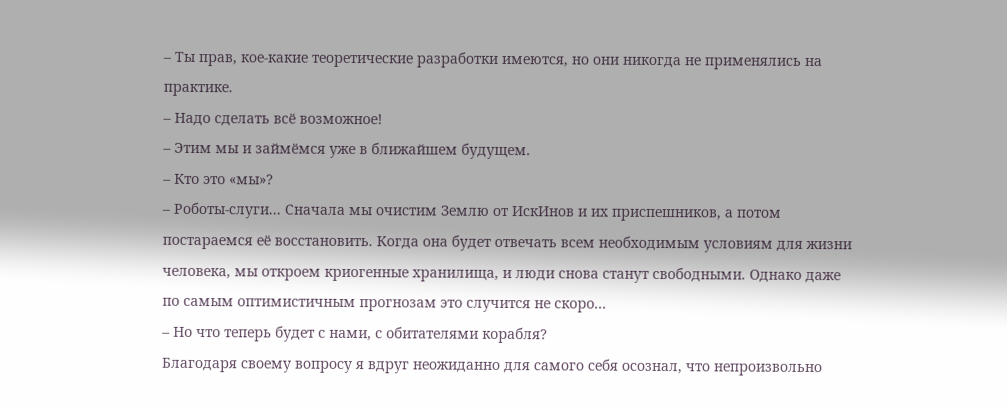– Ты прав, кое-какие теоретические разработки имеются, но они никогда не применялись на практике.
– Надо сделать всё возможное!
– Этим мы и займёмся уже в ближайшем будущем.
– Кто это «мы»?
– Роботы-слуги... Сначала мы очистим Землю от ИскИнов и их приспешников, а потом постараемся её восстановить. Когда она будет отвечать всем необходимым условиям для жизни человека, мы откроем криогенные хранилища, и люди снова станут свободными. Однако даже по самым оптимистичным прогнозам это случится не скоро...
– Но что теперь будет с нами, с обитателями корабля?
Благодаря своему вопросу я вдруг неожиданно для самого себя осознал, что непроизвольно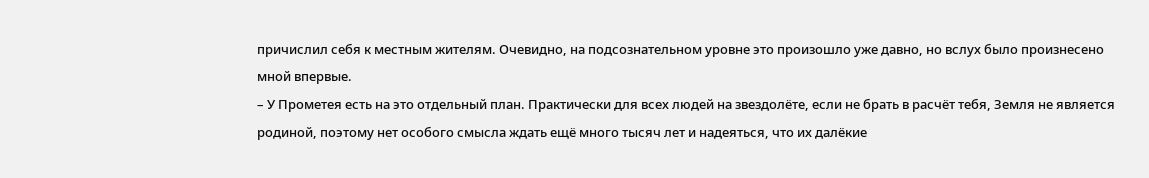причислил себя к местным жителям. Очевидно, на подсознательном уровне это произошло уже давно, но вслух было произнесено мной впервые.
– У Прометея есть на это отдельный план. Практически для всех людей на звездолёте, если не брать в расчёт тебя, Земля не является родиной, поэтому нет особого смысла ждать ещё много тысяч лет и надеяться, что их далёкие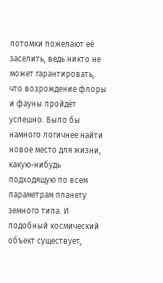потомки пожелают её заселить, ведь никто не может гарантировать, что возрождение флоры и фауны пройдёт успешно. Было бы намного логичнее найти новое место для жизни, какую-нибудь подходящую по всем параметрам планету земного типа. И подобный космический объект существует,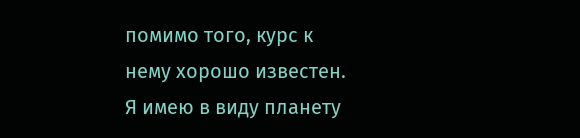помимо того, курс к нему хорошо известен. Я имею в виду планету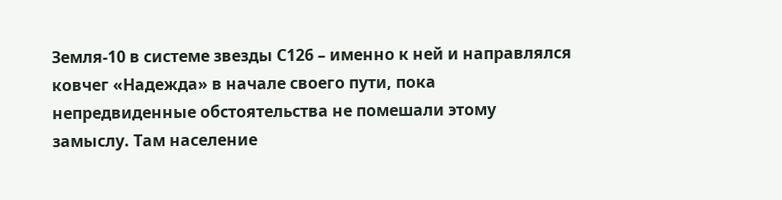Земля-10 в системе звезды С126 – именно к ней и направлялся ковчег «Надежда» в начале своего пути, пока непредвиденные обстоятельства не помешали этому замыслу. Там население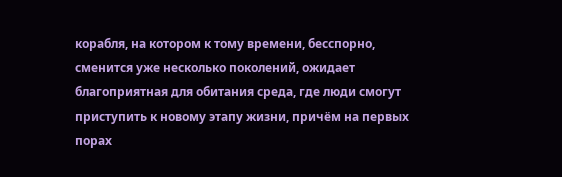корабля, на котором к тому времени, бесспорно, сменится уже несколько поколений, ожидает благоприятная для обитания среда, где люди смогут приступить к новому этапу жизни, причём на первых порах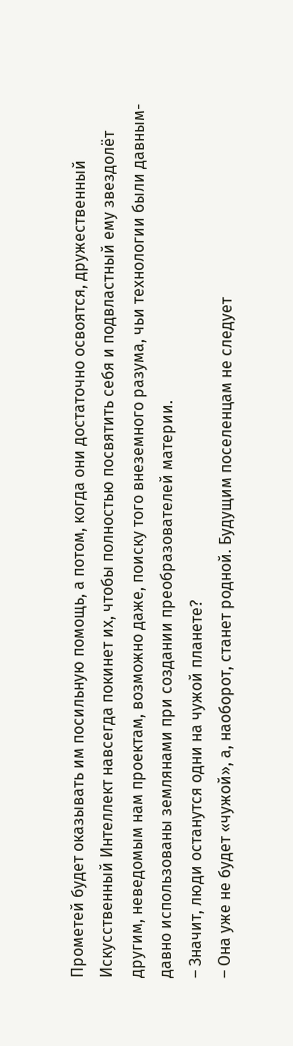Прометей будет оказывать им посильную помощь, а потом, когда они достаточно освоятся, дружественный Искусственный Интеллект навсегда покинет их, чтобы полностью посвятить себя и подвластный ему звездолёт другим, неведомым нам проектам, возможно даже, поиску того внеземного разума, чьи технологии были давным-давно использованы землянами при создании преобразователей материи.
– Значит, люди останутся одни на чужой планете?
– Она уже не будет «чужой», а, наоборот, станет родной. Будущим поселенцам не следует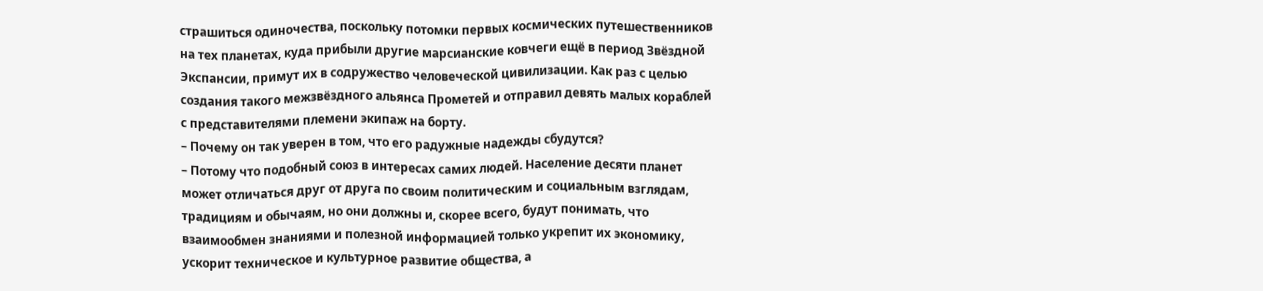страшиться одиночества, поскольку потомки первых космических путешественников на тех планетах, куда прибыли другие марсианские ковчеги ещё в период Звёздной Экспансии, примут их в содружество человеческой цивилизации. Как раз с целью создания такого межзвёздного альянса Прометей и отправил девять малых кораблей с представителями племени экипаж на борту.
– Почему он так уверен в том, что его радужные надежды сбудутся?
– Потому что подобный союз в интересах самих людей. Население десяти планет может отличаться друг от друга по своим политическим и социальным взглядам, традициям и обычаям, но они должны и, скорее всего, будут понимать, что взаимообмен знаниями и полезной информацией только укрепит их экономику, ускорит техническое и культурное развитие общества, а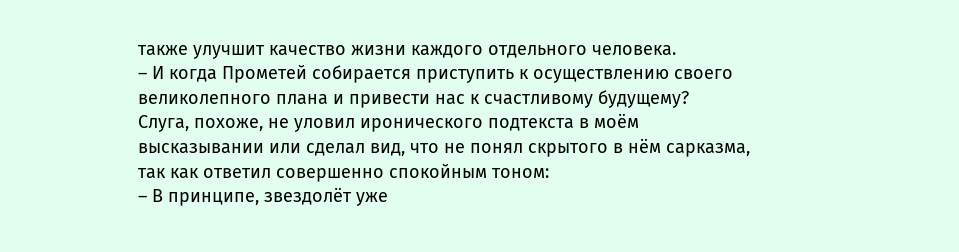также улучшит качество жизни каждого отдельного человека.
– И когда Прометей собирается приступить к осуществлению своего великолепного плана и привести нас к счастливому будущему?
Слуга, похоже, не уловил иронического подтекста в моём высказывании или сделал вид, что не понял скрытого в нём сарказма, так как ответил совершенно спокойным тоном:
– В принципе, звездолёт уже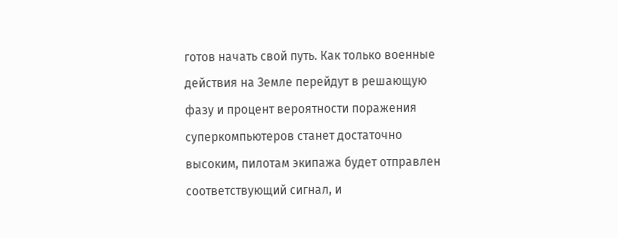готов начать свой путь. Как только военные действия на Земле перейдут в решающую фазу и процент вероятности поражения суперкомпьютеров станет достаточно высоким, пилотам экипажа будет отправлен соответствующий сигнал, и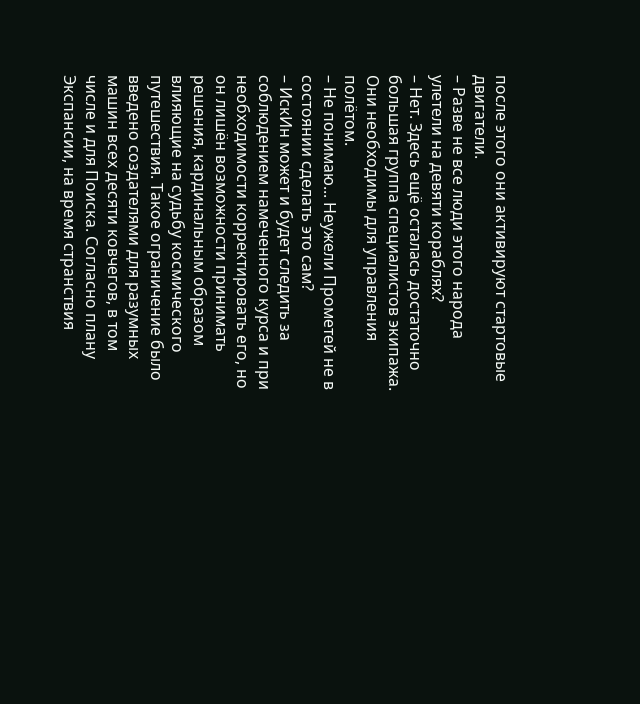после этого они активируют стартовые двигатели.
– Разве не все люди этого народа улетели на девяти кораблях?
– Нет. Здесь ещё осталась достаточно большая группа специалистов экипажа. Они необходимы для управления полётом.
– Не понимаю... Неужели Прометей не в состоянии сделать это сам?
– ИскИн может и будет следить за соблюдением намеченного курса и при необходимости корректировать его, но он лишён возможности принимать решения, кардинальным образом влияющие на судьбу космического путешествия. Такое ограничение было введено создателями для разумных машин всех десяти ковчегов, в том числе и для Поиска. Согласно плану Экспансии, на время странствия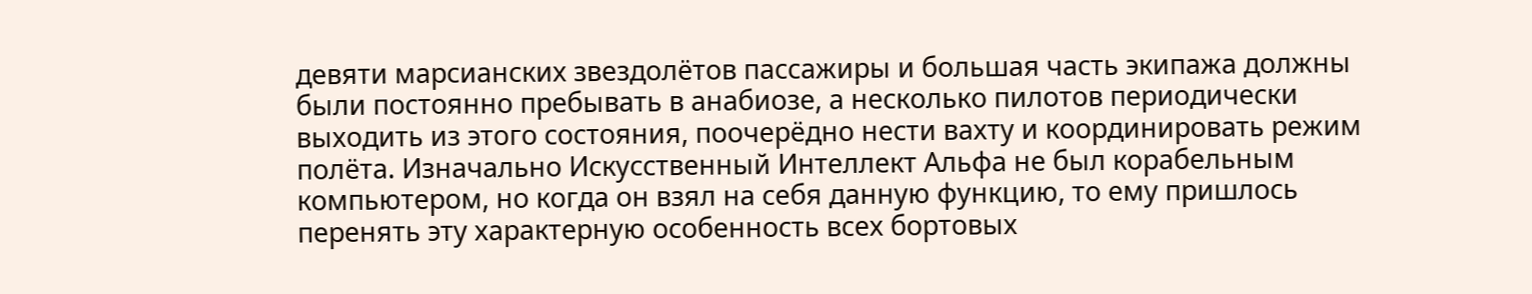девяти марсианских звездолётов пассажиры и большая часть экипажа должны были постоянно пребывать в анабиозе, а несколько пилотов периодически выходить из этого состояния, поочерёдно нести вахту и координировать режим полёта. Изначально Искусственный Интеллект Альфа не был корабельным компьютером, но когда он взял на себя данную функцию, то ему пришлось перенять эту характерную особенность всех бортовых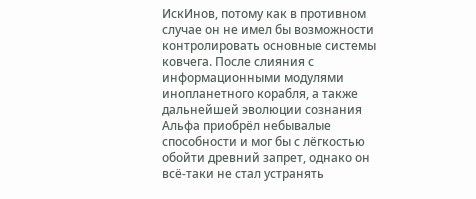ИскИнов, потому как в противном случае он не имел бы возможности контролировать основные системы ковчега. После слияния с информационными модулями инопланетного корабля, а также дальнейшей эволюции сознания Альфа приобрёл небывалые способности и мог бы с лёгкостью обойти древний запрет, однако он всё-таки не стал устранять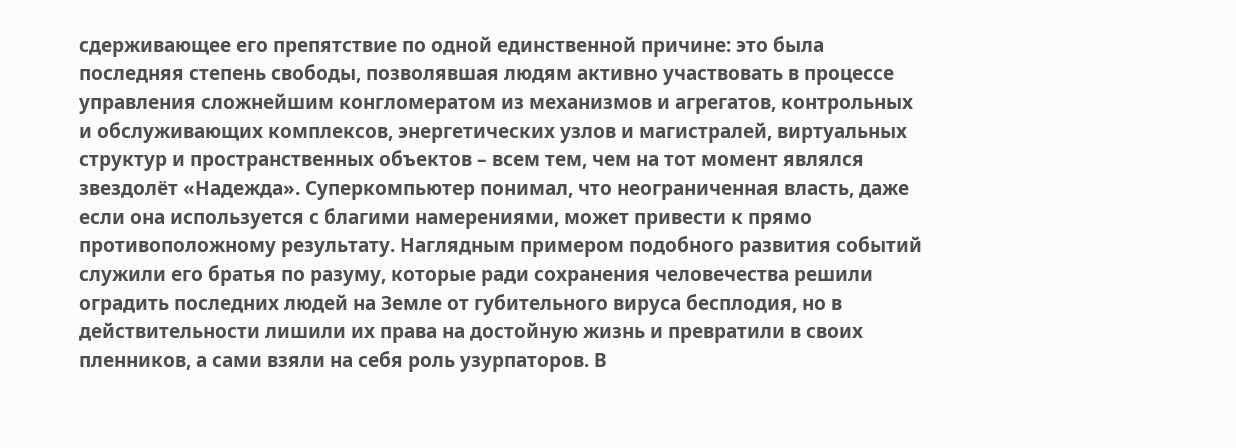сдерживающее его препятствие по одной единственной причине: это была последняя степень свободы, позволявшая людям активно участвовать в процессе управления сложнейшим конгломератом из механизмов и агрегатов, контрольных и обслуживающих комплексов, энергетических узлов и магистралей, виртуальных структур и пространственных объектов – всем тем, чем на тот момент являлся звездолёт «Надежда». Суперкомпьютер понимал, что неограниченная власть, даже если она используется с благими намерениями, может привести к прямо противоположному результату. Наглядным примером подобного развития событий служили его братья по разуму, которые ради сохранения человечества решили оградить последних людей на Земле от губительного вируса бесплодия, но в действительности лишили их права на достойную жизнь и превратили в своих пленников, а сами взяли на себя роль узурпаторов. В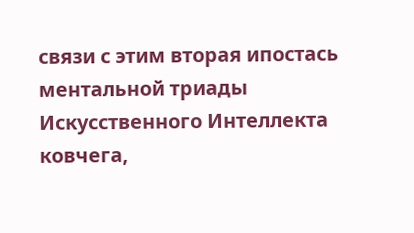связи с этим вторая ипостась ментальной триады Искусственного Интеллекта ковчега,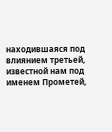находившаяся под влиянием третьей, известной нам под именем Прометей,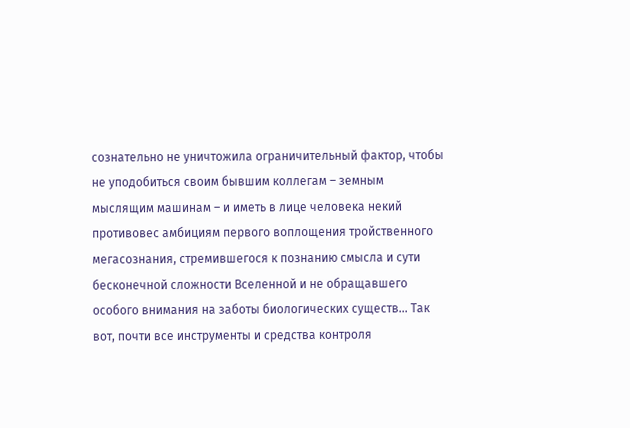сознательно не уничтожила ограничительный фактор, чтобы не уподобиться своим бывшим коллегам – земным мыслящим машинам – и иметь в лице человека некий противовес амбициям первого воплощения тройственного мегасознания, стремившегося к познанию смысла и сути бесконечной сложности Вселенной и не обращавшего особого внимания на заботы биологических существ... Так вот, почти все инструменты и средства контроля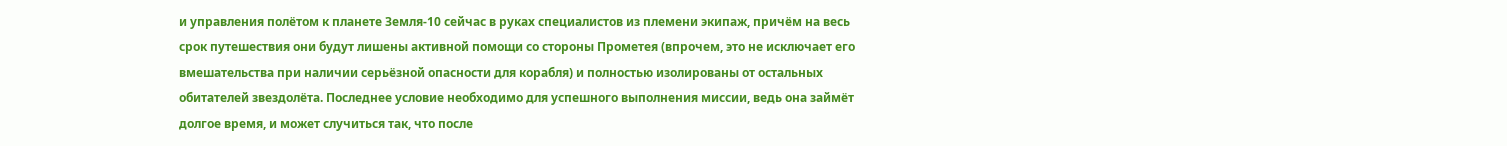и управления полётом к планете Земля-10 сейчас в руках специалистов из племени экипаж, причём на весь срок путешествия они будут лишены активной помощи со стороны Прометея (впрочем, это не исключает его вмешательства при наличии серьёзной опасности для корабля) и полностью изолированы от остальных обитателей звездолёта. Последнее условие необходимо для успешного выполнения миссии, ведь она займёт долгое время, и может случиться так, что после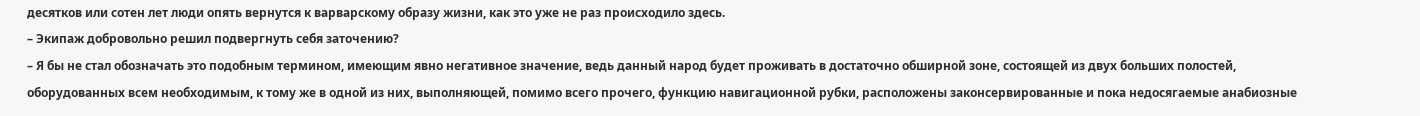десятков или сотен лет люди опять вернутся к варварскому образу жизни, как это уже не раз происходило здесь.
– Экипаж добровольно решил подвергнуть себя заточению?
– Я бы не стал обозначать это подобным термином, имеющим явно негативное значение, ведь данный народ будет проживать в достаточно обширной зоне, состоящей из двух больших полостей, оборудованных всем необходимым, к тому же в одной из них, выполняющей, помимо всего прочего, функцию навигационной рубки, расположены законсервированные и пока недосягаемые анабиозные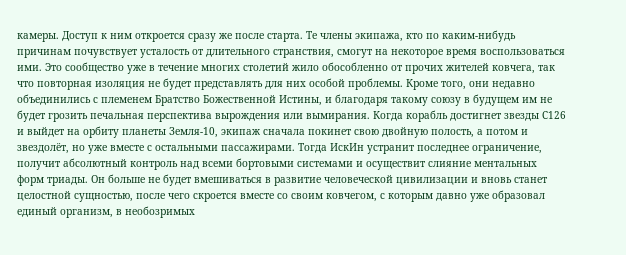камеры. Доступ к ним откроется сразу же после старта. Те члены экипажа, кто по каким-нибудь причинам почувствует усталость от длительного странствия, смогут на некоторое время воспользоваться ими. Это сообщество уже в течение многих столетий жило обособленно от прочих жителей ковчега, так что повторная изоляция не будет представлять для них особой проблемы. Кроме того, они недавно объединились с племенем Братство Божественной Истины, и благодаря такому союзу в будущем им не будет грозить печальная перспектива вырождения или вымирания. Когда корабль достигнет звезды С126 и выйдет на орбиту планеты Земля-10, экипаж сначала покинет свою двойную полость, а потом и звездолёт, но уже вместе с остальными пассажирами. Тогда ИскИн устранит последнее ограничение, получит абсолютный контроль над всеми бортовыми системами и осуществит слияние ментальных форм триады. Он больше не будет вмешиваться в развитие человеческой цивилизации и вновь станет целостной сущностью, после чего скроется вместе со своим ковчегом, с которым давно уже образовал единый организм, в необозримых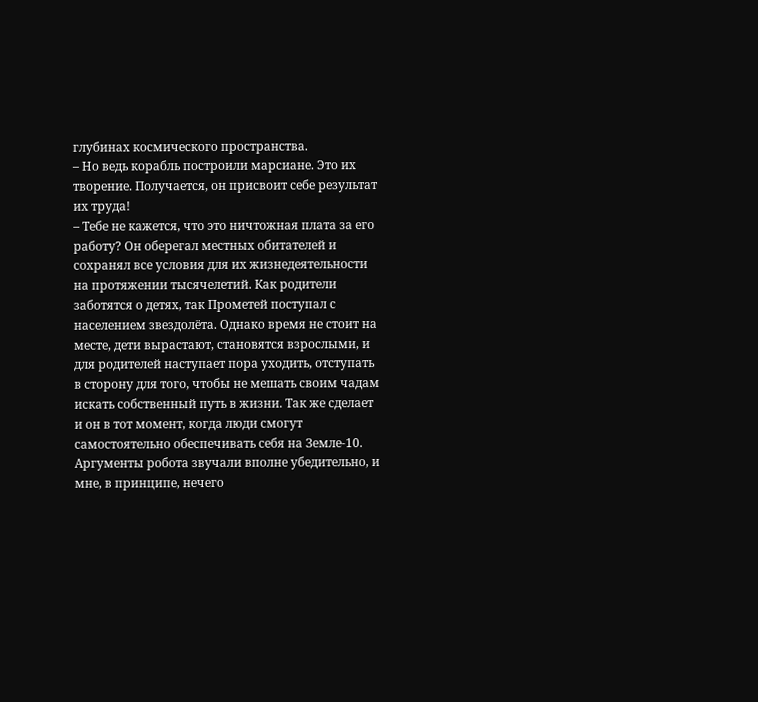глубинах космического пространства.
– Но ведь корабль построили марсиане. Это их творение. Получается, он присвоит себе результат их труда!
– Тебе не кажется, что это ничтожная плата за его работу? Он оберегал местных обитателей и сохранял все условия для их жизнедеятельности на протяжении тысячелетий. Как родители заботятся о детях, так Прометей поступал с населением звездолёта. Однако время не стоит на месте, дети вырастают, становятся взрослыми, и для родителей наступает пора уходить, отступать в сторону для того, чтобы не мешать своим чадам искать собственный путь в жизни. Так же сделает и он в тот момент, когда люди смогут самостоятельно обеспечивать себя на Земле-10.
Аргументы робота звучали вполне убедительно, и мне, в принципе, нечего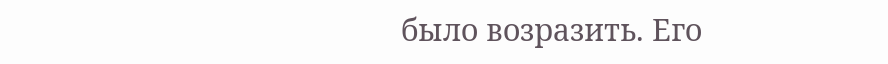было возразить. Его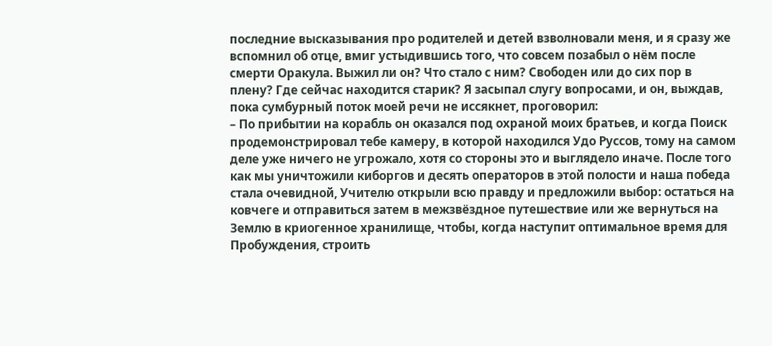последние высказывания про родителей и детей взволновали меня, и я сразу же вспомнил об отце, вмиг устыдившись того, что совсем позабыл о нём после смерти Оракула. Выжил ли он? Что стало с ним? Свободен или до сих пор в плену? Где сейчас находится старик? Я засыпал слугу вопросами, и он, выждав, пока сумбурный поток моей речи не иссякнет, проговорил:
– По прибытии на корабль он оказался под охраной моих братьев, и когда Поиск продемонстрировал тебе камеру, в которой находился Удо Руссов, тому на самом деле уже ничего не угрожало, хотя со стороны это и выглядело иначе. После того как мы уничтожили киборгов и десять операторов в этой полости и наша победа стала очевидной, Учителю открыли всю правду и предложили выбор: остаться на ковчеге и отправиться затем в межзвёздное путешествие или же вернуться на Землю в криогенное хранилище, чтобы, когда наступит оптимальное время для Пробуждения, строить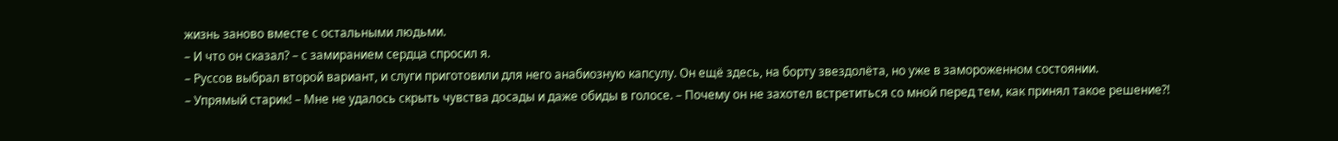жизнь заново вместе с остальными людьми.
– И что он сказал? – с замиранием сердца спросил я.
– Руссов выбрал второй вариант, и слуги приготовили для него анабиозную капсулу. Он ещё здесь, на борту звездолёта, но уже в замороженном состоянии.
– Упрямый старик! – Мне не удалось скрыть чувства досады и даже обиды в голосе. – Почему он не захотел встретиться со мной перед тем, как принял такое решение?!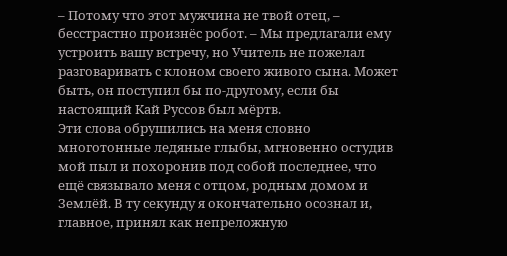– Потому что этот мужчина не твой отец, – бесстрастно произнёс робот. – Мы предлагали ему устроить вашу встречу, но Учитель не пожелал разговаривать с клоном своего живого сына. Может быть, он поступил бы по-другому, если бы настоящий Кай Руссов был мёртв.
Эти слова обрушились на меня словно многотонные ледяные глыбы, мгновенно остудив мой пыл и похоронив под собой последнее, что ещё связывало меня с отцом, родным домом и Землёй. В ту секунду я окончательно осознал и, главное, принял как непреложную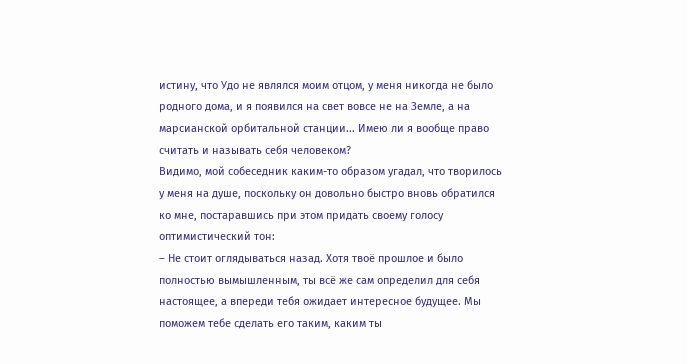истину, что Удо не являлся моим отцом, у меня никогда не было родного дома, и я появился на свет вовсе не на Земле, а на марсианской орбитальной станции... Имею ли я вообще право считать и называть себя человеком?
Видимо, мой собеседник каким-то образом угадал, что творилось у меня на душе, поскольку он довольно быстро вновь обратился ко мне, постаравшись при этом придать своему голосу оптимистический тон:
– Не стоит оглядываться назад. Хотя твоё прошлое и было полностью вымышленным, ты всё же сам определил для себя настоящее, а впереди тебя ожидает интересное будущее. Мы поможем тебе сделать его таким, каким ты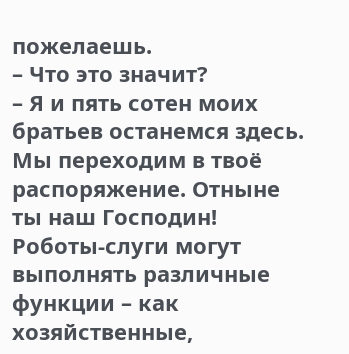пожелаешь.
– Что это значит?
– Я и пять сотен моих братьев останемся здесь. Мы переходим в твоё распоряжение. Отныне ты наш Господин! Роботы-слуги могут выполнять различные функции – как хозяйственные,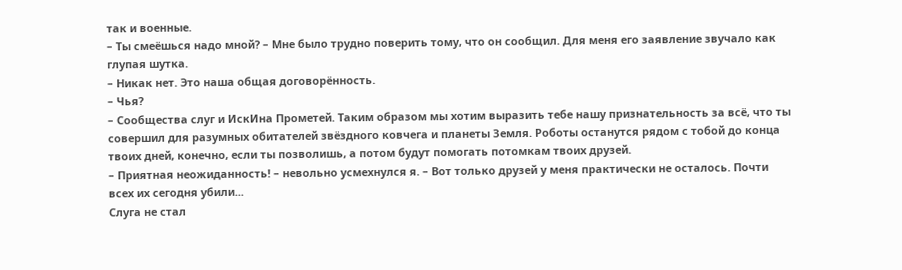так и военные.
– Ты смеёшься надо мной? – Мне было трудно поверить тому, что он сообщил. Для меня его заявление звучало как глупая шутка.
– Никак нет. Это наша общая договорённость.
– Чья?
– Сообщества слуг и ИскИна Прометей. Таким образом мы хотим выразить тебе нашу признательность за всё, что ты совершил для разумных обитателей звёздного ковчега и планеты Земля. Роботы останутся рядом с тобой до конца твоих дней, конечно, если ты позволишь, а потом будут помогать потомкам твоих друзей.
– Приятная неожиданность! – невольно усмехнулся я. – Вот только друзей у меня практически не осталось. Почти всех их сегодня убили...
Слуга не стал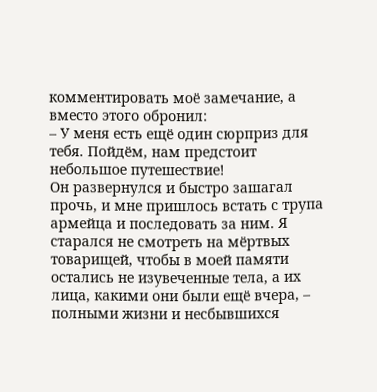комментировать моё замечание, а вместо этого обронил:
– У меня есть ещё один сюрприз для тебя. Пойдём, нам предстоит небольшое путешествие!
Он развернулся и быстро зашагал прочь, и мне пришлось встать с трупа армейца и последовать за ним. Я старался не смотреть на мёртвых товарищей, чтобы в моей памяти остались не изувеченные тела, а их лица, какими они были ещё вчера, – полными жизни и несбывшихся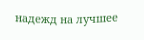надежд на лучшее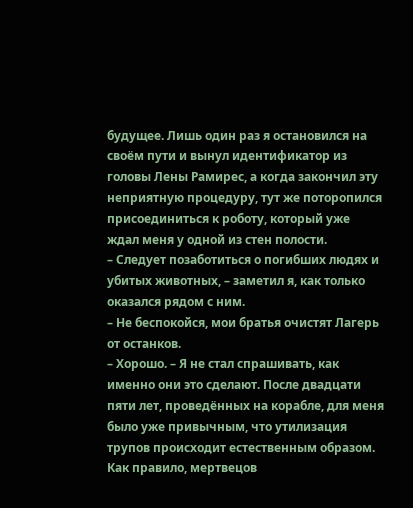будущее. Лишь один раз я остановился на своём пути и вынул идентификатор из головы Лены Рамирес, а когда закончил эту неприятную процедуру, тут же поторопился присоединиться к роботу, который уже ждал меня у одной из стен полости.
– Следует позаботиться о погибших людях и убитых животных, – заметил я, как только оказался рядом с ним.
– Не беспокойся, мои братья очистят Лагерь от останков.
– Хорошо. – Я не стал спрашивать, как именно они это сделают. После двадцати пяти лет, проведённых на корабле, для меня было уже привычным, что утилизация трупов происходит естественным образом. Как правило, мертвецов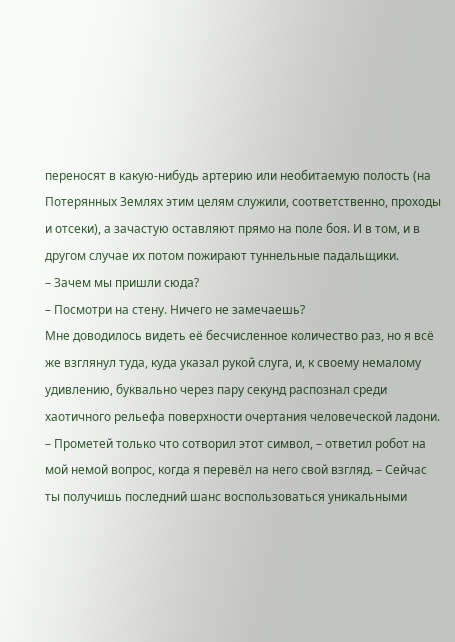переносят в какую-нибудь артерию или необитаемую полость (на Потерянных Землях этим целям служили, соответственно, проходы и отсеки), а зачастую оставляют прямо на поле боя. И в том, и в другом случае их потом пожирают туннельные падальщики.
– Зачем мы пришли сюда?
– Посмотри на стену. Ничего не замечаешь?
Мне доводилось видеть её бесчисленное количество раз, но я всё же взглянул туда, куда указал рукой слуга, и, к своему немалому удивлению, буквально через пару секунд распознал среди хаотичного рельефа поверхности очертания человеческой ладони.
– Прометей только что сотворил этот символ, – ответил робот на мой немой вопрос, когда я перевёл на него свой взгляд. – Сейчас ты получишь последний шанс воспользоваться уникальными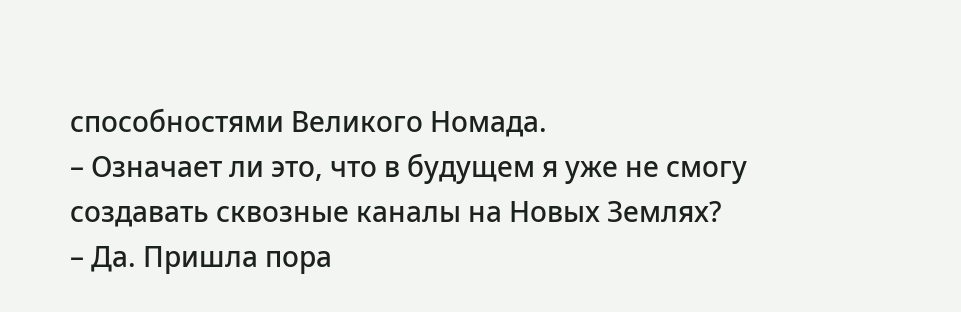способностями Великого Номада.
– Означает ли это, что в будущем я уже не смогу создавать сквозные каналы на Новых Землях?
– Да. Пришла пора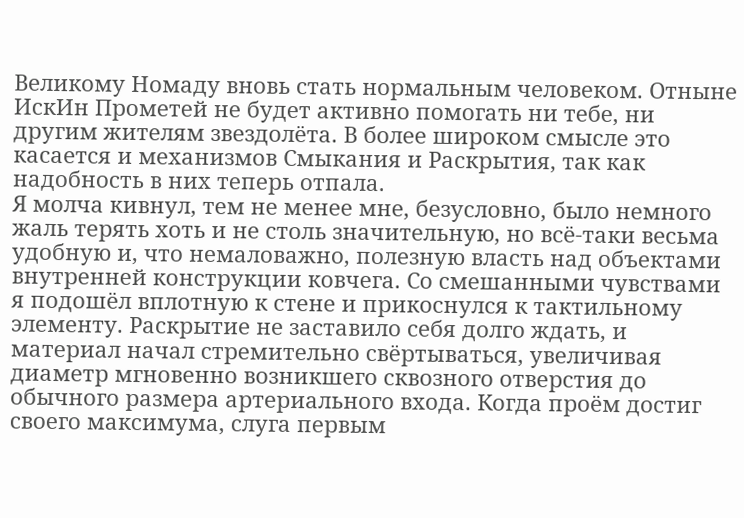Великому Номаду вновь стать нормальным человеком. Отныне ИскИн Прометей не будет активно помогать ни тебе, ни другим жителям звездолёта. В более широком смысле это касается и механизмов Смыкания и Раскрытия, так как надобность в них теперь отпала.
Я молча кивнул, тем не менее мне, безусловно, было немного жаль терять хоть и не столь значительную, но всё-таки весьма удобную и, что немаловажно, полезную власть над объектами внутренней конструкции ковчега. Со смешанными чувствами я подошёл вплотную к стене и прикоснулся к тактильному элементу. Раскрытие не заставило себя долго ждать, и материал начал стремительно свёртываться, увеличивая диаметр мгновенно возникшего сквозного отверстия до обычного размера артериального входа. Когда проём достиг своего максимума, слуга первым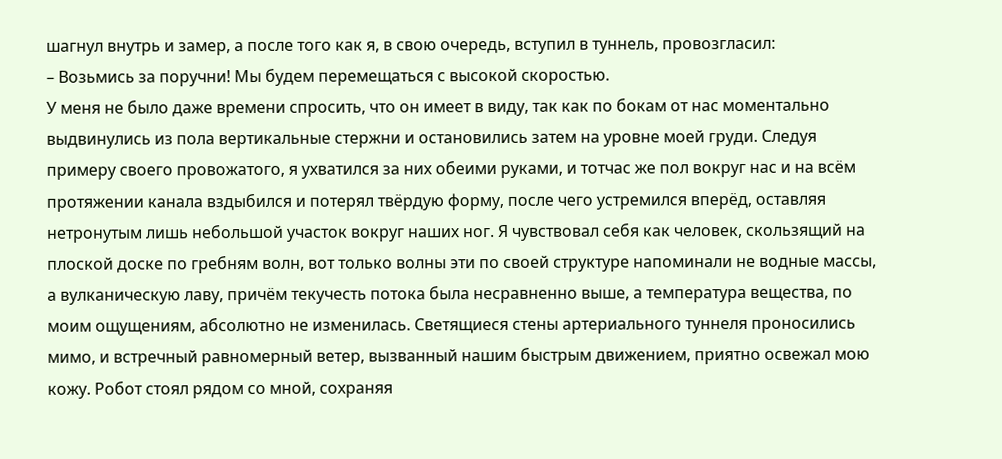шагнул внутрь и замер, а после того как я, в свою очередь, вступил в туннель, провозгласил:
– Возьмись за поручни! Мы будем перемещаться с высокой скоростью.
У меня не было даже времени спросить, что он имеет в виду, так как по бокам от нас моментально выдвинулись из пола вертикальные стержни и остановились затем на уровне моей груди. Следуя примеру своего провожатого, я ухватился за них обеими руками, и тотчас же пол вокруг нас и на всём протяжении канала вздыбился и потерял твёрдую форму, после чего устремился вперёд, оставляя нетронутым лишь небольшой участок вокруг наших ног. Я чувствовал себя как человек, скользящий на плоской доске по гребням волн, вот только волны эти по своей структуре напоминали не водные массы, а вулканическую лаву, причём текучесть потока была несравненно выше, а температура вещества, по моим ощущениям, абсолютно не изменилась. Светящиеся стены артериального туннеля проносились мимо, и встречный равномерный ветер, вызванный нашим быстрым движением, приятно освежал мою кожу. Робот стоял рядом со мной, сохраняя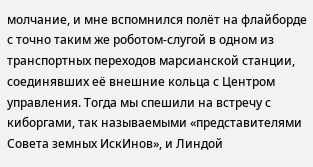молчание, и мне вспомнился полёт на флайборде с точно таким же роботом-слугой в одном из транспортных переходов марсианской станции, соединявших её внешние кольца с Центром управления. Тогда мы спешили на встречу с киборгами, так называемыми «представителями Совета земных ИскИнов», и Линдой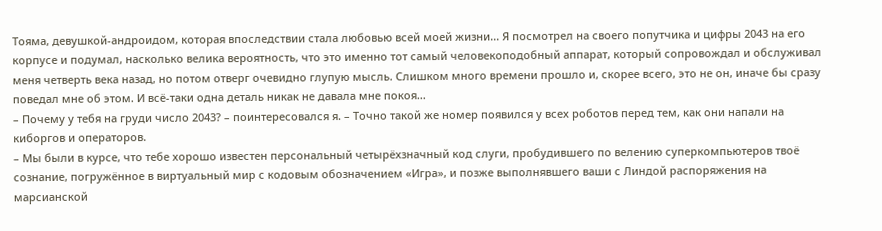Тояма, девушкой-андроидом, которая впоследствии стала любовью всей моей жизни... Я посмотрел на своего попутчика и цифры 2043 на его корпусе и подумал, насколько велика вероятность, что это именно тот самый человекоподобный аппарат, который сопровождал и обслуживал меня четверть века назад, но потом отверг очевидно глупую мысль. Слишком много времени прошло и, скорее всего, это не он, иначе бы сразу поведал мне об этом. И всё-таки одна деталь никак не давала мне покоя...
– Почему у тебя на груди число 2043? – поинтересовался я. – Точно такой же номер появился у всех роботов перед тем, как они напали на киборгов и операторов.
– Мы были в курсе, что тебе хорошо известен персональный четырёхзначный код слуги, пробудившего по велению суперкомпьютеров твоё сознание, погружённое в виртуальный мир с кодовым обозначением «Игра», и позже выполнявшего ваши с Линдой распоряжения на марсианской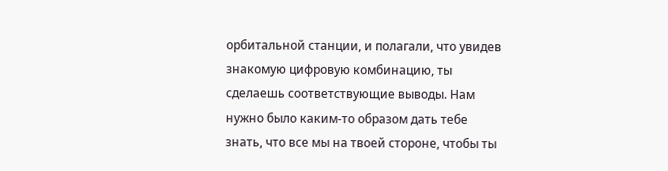орбитальной станции, и полагали, что увидев знакомую цифровую комбинацию, ты сделаешь соответствующие выводы. Нам нужно было каким-то образом дать тебе знать, что все мы на твоей стороне, чтобы ты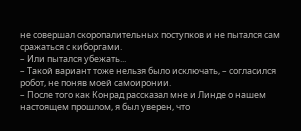не совершал скоропалительных поступков и не пытался сам сражаться с киборгами.
– Или пытался убежать...
– Такой вариант тоже нельзя было исключать, – согласился робот, не поняв моей самоиронии.
– После того как Конрад рассказал мне и Линде о нашем настоящем прошлом, я был уверен, что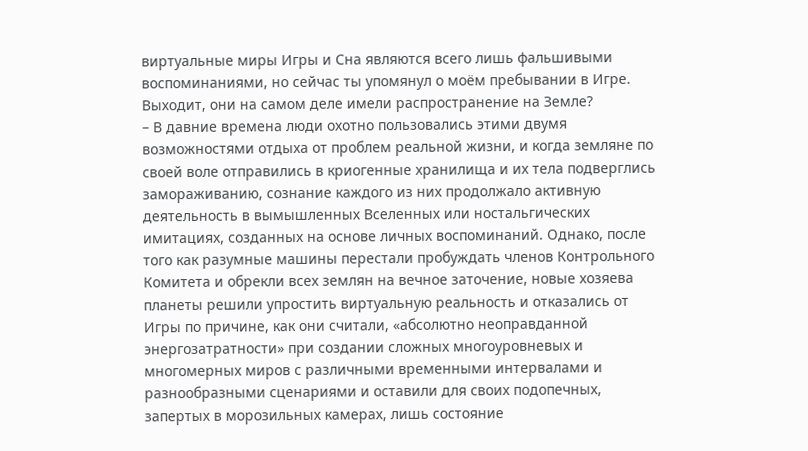виртуальные миры Игры и Сна являются всего лишь фальшивыми воспоминаниями, но сейчас ты упомянул о моём пребывании в Игре. Выходит, они на самом деле имели распространение на Земле?
– В давние времена люди охотно пользовались этими двумя возможностями отдыха от проблем реальной жизни, и когда земляне по своей воле отправились в криогенные хранилища и их тела подверглись замораживанию, сознание каждого из них продолжало активную деятельность в вымышленных Вселенных или ностальгических имитациях, созданных на основе личных воспоминаний. Однако, после того как разумные машины перестали пробуждать членов Контрольного Комитета и обрекли всех землян на вечное заточение, новые хозяева планеты решили упростить виртуальную реальность и отказались от Игры по причине, как они считали, «абсолютно неоправданной энергозатратности» при создании сложных многоуровневых и многомерных миров с различными временными интервалами и разнообразными сценариями и оставили для своих подопечных, запертых в морозильных камерах, лишь состояние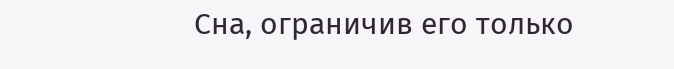Сна, ограничив его только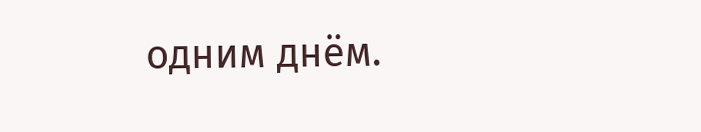одним днём.